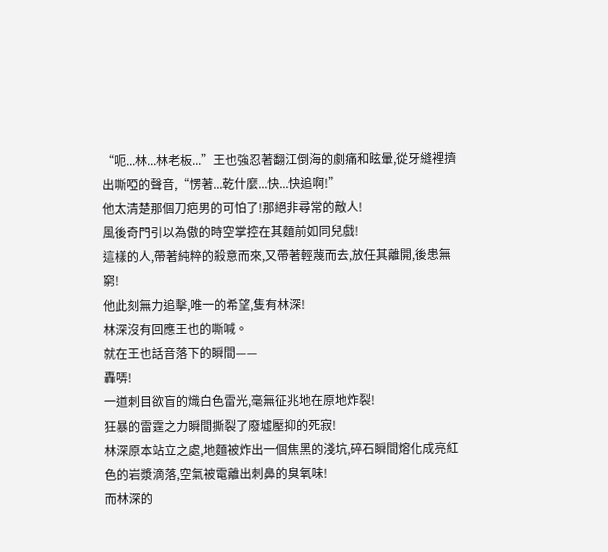“呃...林...林老板...”王也強忍著翻江倒海的劇痛和眩暈,從牙縫裡擠出嘶啞的聲音,“愣著...乾什麼...快...快追啊!”
他太清楚那個刀疤男的可怕了!那絕非尋常的敵人!
風後奇門引以為傲的時空掌控在其麵前如同兒戲!
這樣的人,帶著純粹的殺意而來,又帶著輕蔑而去,放任其離開,後患無窮!
他此刻無力追擊,唯一的希望,隻有林深!
林深沒有回應王也的嘶喊。
就在王也話音落下的瞬間——
轟哢!
一道刺目欲盲的熾白色雷光,毫無征兆地在原地炸裂!
狂暴的雷霆之力瞬間撕裂了廢墟壓抑的死寂!
林深原本站立之處,地麵被炸出一個焦黑的淺坑,碎石瞬間熔化成亮紅色的岩漿滴落,空氣被電離出刺鼻的臭氧味!
而林深的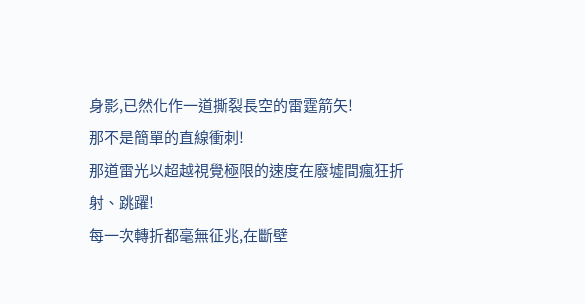身影,已然化作一道撕裂長空的雷霆箭矢!
那不是簡單的直線衝刺!
那道雷光以超越視覺極限的速度在廢墟間瘋狂折射、跳躍!
每一次轉折都毫無征兆,在斷壁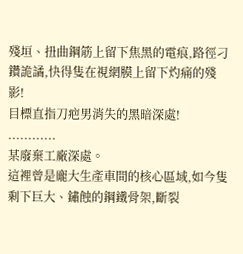殘垣、扭曲鋼筋上留下焦黑的電痕,路徑刁鑽詭譎,快得隻在視網膜上留下灼痛的殘影!
目標直指刀疤男消失的黑暗深處!
............
某廢棄工廠深處。
這裡曾是龐大生產車間的核心區域,如今隻剩下巨大、鏽蝕的鋼鐵骨架,斷裂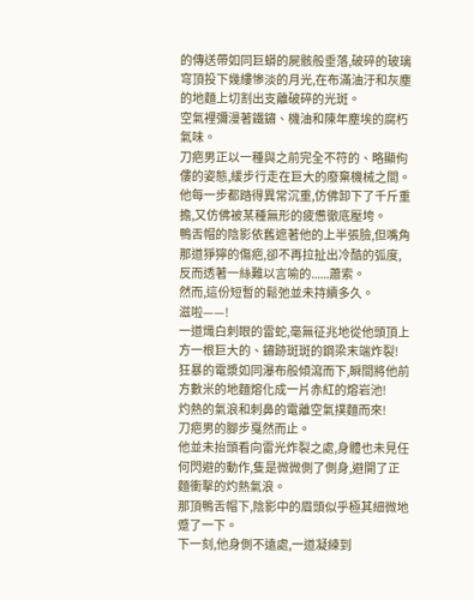的傳送帶如同巨蟒的屍骸般垂落,破碎的玻璃穹頂投下幾縷慘淡的月光,在布滿油汙和灰塵的地麵上切割出支離破碎的光斑。
空氣裡彌漫著鐵鏽、機油和陳年塵埃的腐朽氣味。
刀疤男正以一種與之前完全不符的、略顯佝僂的姿態,緩步行走在巨大的廢棄機械之間。
他每一步都踏得異常沉重,仿佛卸下了千斤重擔,又仿佛被某種無形的疲憊徹底壓垮。
鴨舌帽的陰影依舊遮著他的上半張臉,但嘴角那道猙獰的傷疤,卻不再拉扯出冷酷的弧度,反而透著一絲難以言喻的......蕭索。
然而,這份短暫的鬆弛並未持續多久。
滋啦——!
一道熾白刺眼的雷蛇,毫無征兆地從他頭頂上方一根巨大的、鏽跡斑斑的鋼梁末端炸裂!
狂暴的電漿如同瀑布般傾瀉而下,瞬間將他前方數米的地麵熔化成一片赤紅的熔岩池!
灼熱的氣浪和刺鼻的電離空氣撲麵而來!
刀疤男的腳步戛然而止。
他並未抬頭看向雷光炸裂之處,身體也未見任何閃避的動作,隻是微微側了側身,避開了正麵衝擊的灼熱氣浪。
那頂鴨舌帽下,陰影中的眉頭似乎極其細微地蹙了一下。
下一刻,他身側不遠處,一道凝練到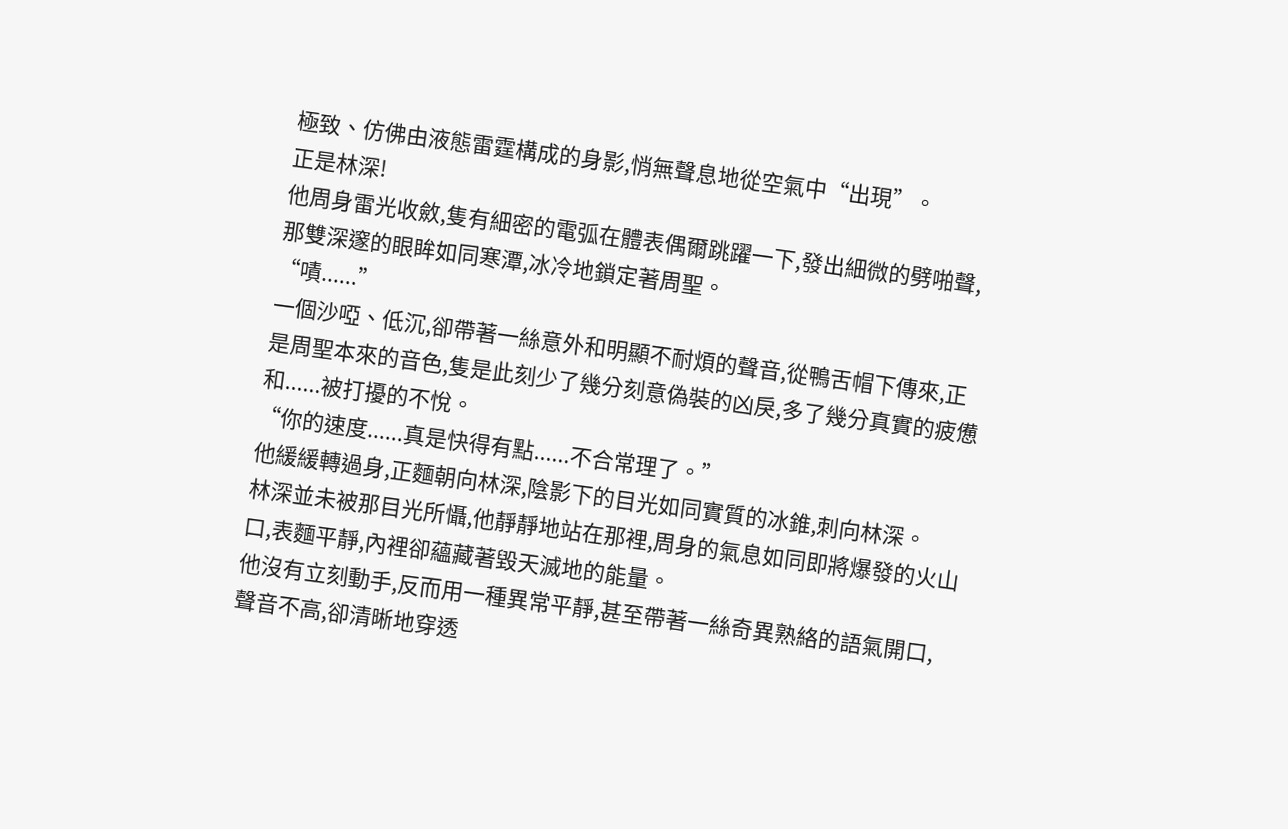極致、仿佛由液態雷霆構成的身影,悄無聲息地從空氣中“出現”。
正是林深!
他周身雷光收斂,隻有細密的電弧在體表偶爾跳躍一下,發出細微的劈啪聲,那雙深邃的眼眸如同寒潭,冰冷地鎖定著周聖。
“嘖......”
一個沙啞、低沉,卻帶著一絲意外和明顯不耐煩的聲音,從鴨舌帽下傳來,正是周聖本來的音色,隻是此刻少了幾分刻意偽裝的凶戾,多了幾分真實的疲憊和......被打擾的不悅。
“你的速度......真是快得有點......不合常理了。”
他緩緩轉過身,正麵朝向林深,陰影下的目光如同實質的冰錐,刺向林深。
林深並未被那目光所懾,他靜靜地站在那裡,周身的氣息如同即將爆發的火山口,表麵平靜,內裡卻蘊藏著毀天滅地的能量。
他沒有立刻動手,反而用一種異常平靜,甚至帶著一絲奇異熟絡的語氣開口,聲音不高,卻清晰地穿透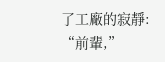了工廠的寂靜:
“前輩,”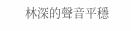林深的聲音平穩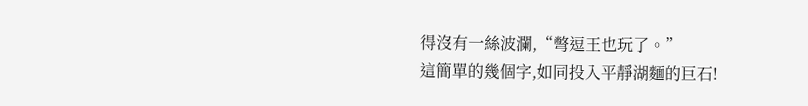得沒有一絲波瀾,“彆逗王也玩了。”
這簡單的幾個字,如同投入平靜湖麵的巨石!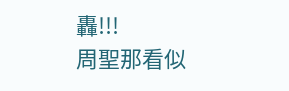轟!!!
周聖那看似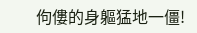佝僂的身軀猛地一僵!